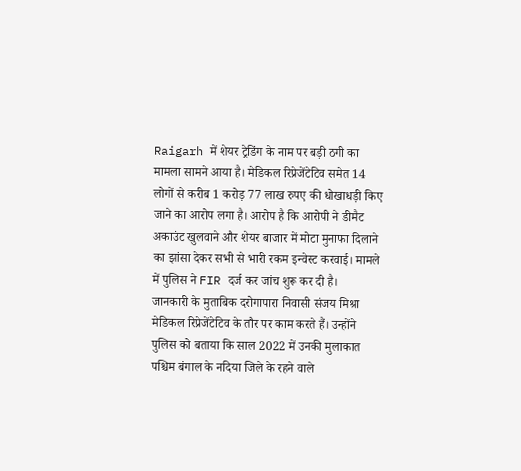Raigarh में शेयर ट्रेडिंग के नाम पर बड़ी ठगी का मामला सामने आया है। मेडिकल रिप्रेजेंटेटिव समेत 14 लोगों से करीब 1 करोड़ 77 लाख रुपए की धोखाधड़ी किए जाने का आरोप लगा है। आरोप है कि आरोपी ने डीमैट अकाउंट खुलवाने और शेयर बाजार में मोटा मुनाफा दिलाने का झांसा देकर सभी से भारी रकम इन्वेस्ट करवाई। मामले में पुलिस ने FIR दर्ज कर जांच शुरू कर दी है।
जानकारी के मुताबिक दरोगापारा निवासी संजय मिश्रा मेडिकल रिप्रेजेंटेटिव के तौर पर काम करते हैं। उन्होंने पुलिस को बताया कि साल 2022 में उनकी मुलाकात पश्चिम बंगाल के नदिया जिले के रहने वाले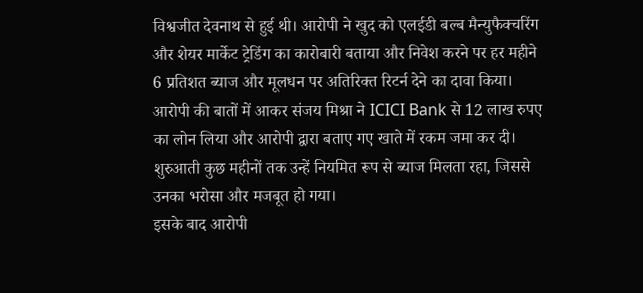विश्वजीत देवनाथ से हुई थी। आरोपी ने खुद को एलईडी बल्ब मैन्युफैक्चरिंग और शेयर मार्केट ट्रेडिंग का कारोबारी बताया और निवेश करने पर हर महीने 6 प्रतिशत ब्याज और मूलधन पर अतिरिक्त रिटर्न देने का दावा किया।
आरोपी की बातों में आकर संजय मिश्रा ने ICICI Bank से 12 लाख रुपए का लोन लिया और आरोपी द्वारा बताए गए खाते में रकम जमा कर दी। शुरुआती कुछ महीनों तक उन्हें नियमित रूप से ब्याज मिलता रहा, जिससे उनका भरोसा और मजबूत हो गया।
इसके बाद आरोपी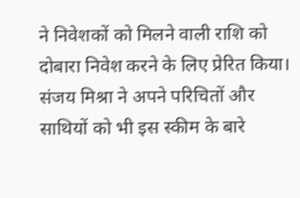ने निवेशकों को मिलने वाली राशि को दोबारा निवेश करने के लिए प्रेरित किया। संजय मिश्रा ने अपने परिचितों और साथियों को भी इस स्कीम के बारे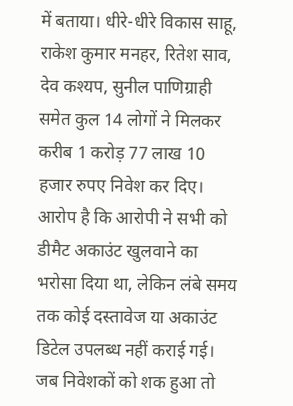में बताया। धीरे-धीरे विकास साहू, राकेश कुमार मनहर, रितेश साव, देव कश्यप, सुनील पाणिग्राही समेत कुल 14 लोगों ने मिलकर करीब 1 करोड़ 77 लाख 10 हजार रुपए निवेश कर दिए।
आरोप है कि आरोपी ने सभी को डीमैट अकाउंट खुलवाने का भरोसा दिया था, लेकिन लंबे समय तक कोई दस्तावेज या अकाउंट डिटेल उपलब्ध नहीं कराई गई। जब निवेशकों को शक हुआ तो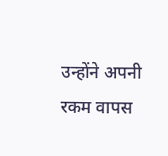उन्होंने अपनी रकम वापस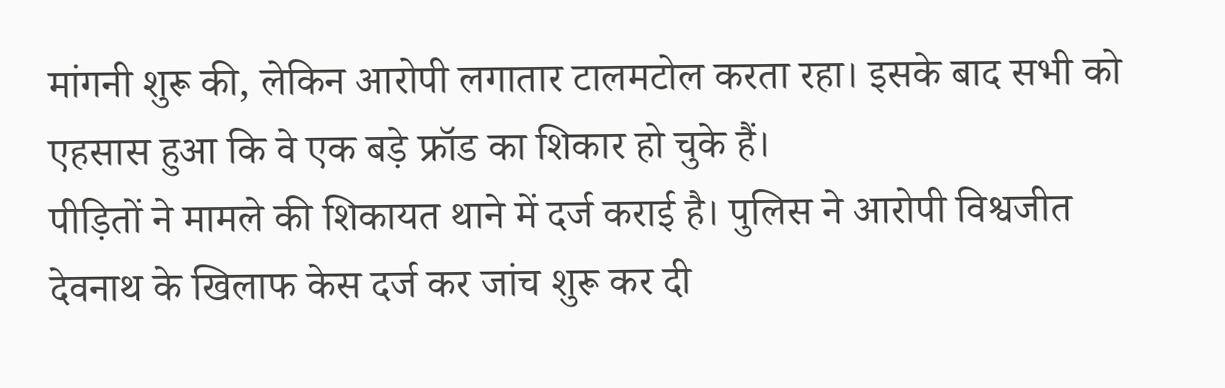मांगनी शुरू की, लेकिन आरोपी लगातार टालमटोल करता रहा। इसके बाद सभी को एहसास हुआ कि वे एक बड़े फ्रॉड का शिकार हो चुके हैं।
पीड़ितों ने मामले की शिकायत थाने में दर्ज कराई है। पुलिस ने आरोपी विश्वजीत देवनाथ के खिलाफ केस दर्ज कर जांच शुरू कर दी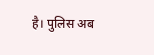है। पुलिस अब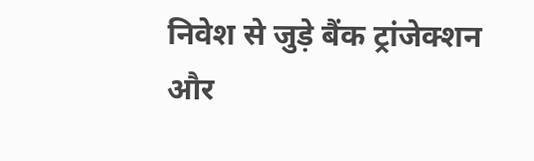निवेश से जुड़े बैंक ट्रांजेक्शन और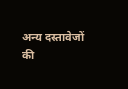अन्य दस्तावेजों की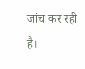जांच कर रही है।